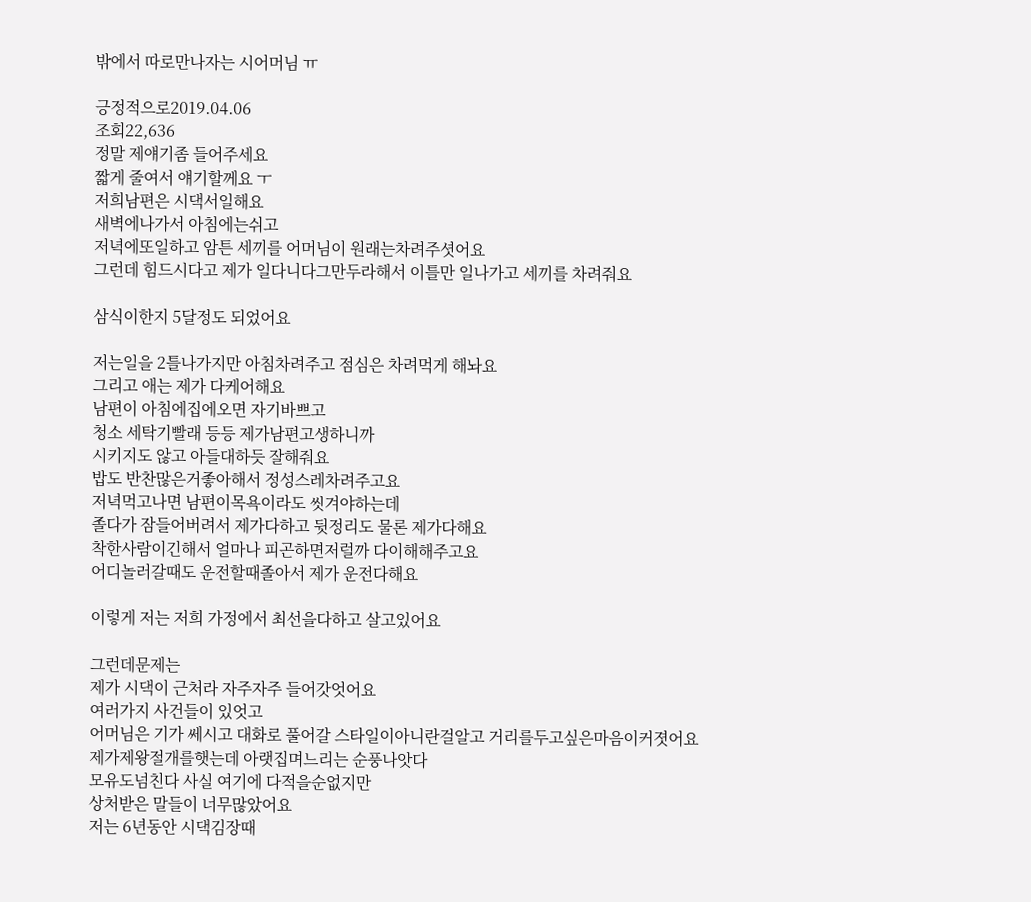밖에서 따로만나자는 시어머님 ㅠ

긍정적으로2019.04.06
조회22,636
정말 제얘기좀 들어주세요
짧게 줄여서 얘기할께요 ㅜ
저희남편은 시댁서일해요
새벽에나가서 아침에는쉬고
저녁에또일하고 암튼 세끼를 어머님이 원래는차려주셧어요
그런데 힘드시다고 제가 일다니다그만두라해서 이틀만 일나가고 세끼를 차려줘요

삼식이한지 5달정도 되었어요

저는일을 2틀나가지만 아침차려주고 점심은 차려먹게 해놔요
그리고 애는 제가 다케어해요
남편이 아침에집에오면 자기바쁘고
청소 세탁기빨래 등등 제가남편고생하니까
시키지도 않고 아들대하듯 잘해줘요
밥도 반찬많은거좋아해서 정성스레차려주고요
저녁먹고나면 남편이목욕이라도 씻겨야하는데
졸다가 잠들어버려서 제가다하고 뒷정리도 물론 제가다해요
착한사람이긴해서 얼마나 피곤하면저럴까 다이해해주고요
어디놀러갈때도 운전할때졸아서 제가 운전다해요

이렇게 저는 저희 가정에서 최선을다하고 살고있어요

그런데문제는
제가 시댁이 근처라 자주자주 들어갓엇어요
여러가지 사건들이 있엇고
어머님은 기가 쎄시고 대화로 풀어갈 스타일이아니란걸알고 거리를두고싶은마음이커졋어요
제가제왕절개를햇는데 아랫집며느리는 순풍나앗다
모유도넘친다 사실 여기에 다적을순없지만
상처받은 말들이 너무많았어요
저는 6년동안 시댁김장때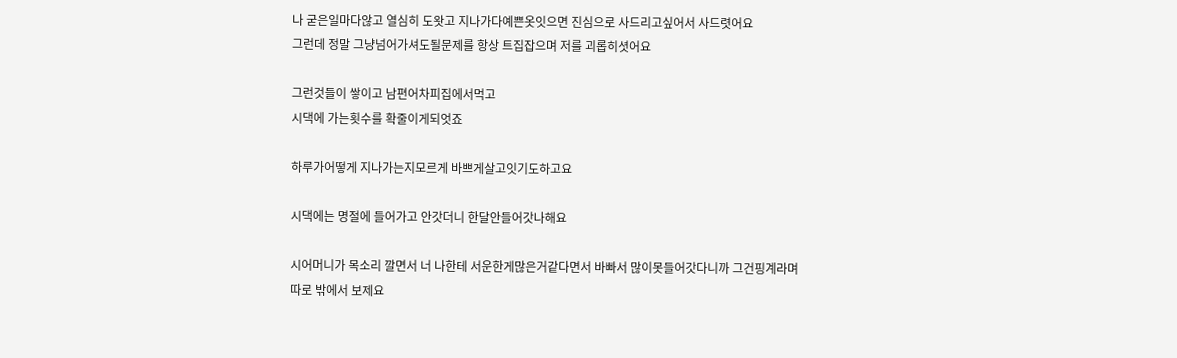나 굳은일마다않고 열심히 도왓고 지나가다예쁜옷잇으면 진심으로 사드리고싶어서 사드렷어요
그런데 정말 그냥넘어가셔도될문제를 항상 트집잡으며 저를 괴롭히셧어요

그런것들이 쌓이고 남편어차피집에서먹고
시댁에 가는횟수를 확줄이게되엇죠

하루가어떻게 지나가는지모르게 바쁘게살고잇기도하고요

시댁에는 명절에 들어가고 안갓더니 한달안들어갓나해요

시어머니가 목소리 깔면서 너 나한테 서운한게많은거같다면서 바빠서 많이못들어갓다니까 그건핑계라며
따로 밖에서 보제요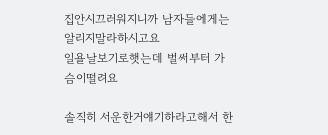집안시끄러워지니까 남자들에게는 알리지말라하시고요
일욜날보기로햇는데 벌써부터 가슴이떨려요

솔직히 서운한거얘기하라고해서 한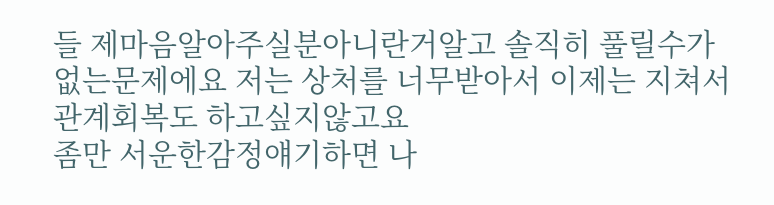들 제마음알아주실분아니란거알고 솔직히 풀릴수가없는문제에요 저는 상처를 너무받아서 이제는 지쳐서 관계회복도 하고싶지않고요
좀만 서운한감정얘기하면 나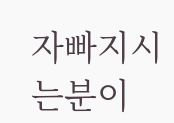자빠지시는분이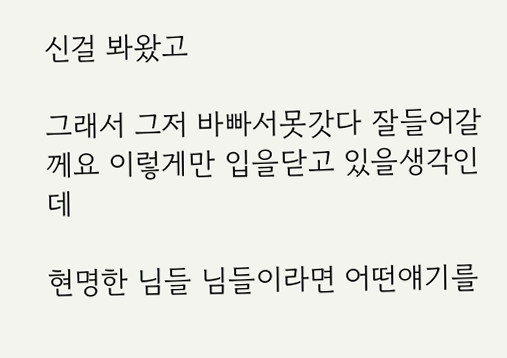신걸 봐왔고

그래서 그저 바빠서못갓다 잘들어갈께요 이렇게만 입을닫고 있을생각인데

현명한 님들 님들이라면 어떤얘기를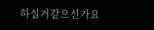하실거같으신가요